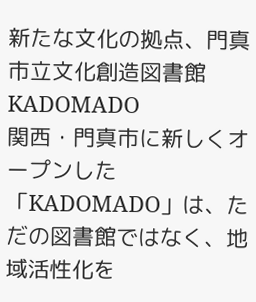新たな文化の拠点、門真市立文化創造図書館KADOMADO
関西・門真市に新しくオープンした「KADOMADO」は、ただの図書館ではなく、地域活性化を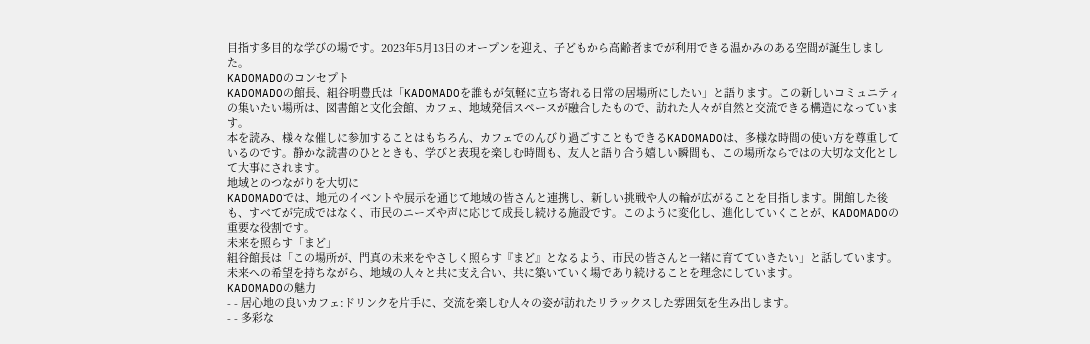目指す多目的な学びの場です。2023年5月13日のオープンを迎え、子どもから高齢者までが利用できる温かみのある空間が誕生しました。
KADOMADOのコンセプト
KADOMADOの館長、組谷明豊氏は「KADOMADOを誰もが気軽に立ち寄れる日常の居場所にしたい」と語ります。この新しいコミュニティの集いたい場所は、図書館と文化会館、カフェ、地域発信スペースが融合したもので、訪れた人々が自然と交流できる構造になっています。
本を読み、様々な催しに参加することはもちろん、カフェでのんびり過ごすこともできるKADOMADOは、多様な時間の使い方を尊重しているのです。静かな読書のひとときも、学びと表現を楽しむ時間も、友人と語り合う嬉しい瞬間も、この場所ならではの大切な文化として大事にされます。
地域とのつながりを大切に
KADOMADOでは、地元のイベントや展示を通じて地域の皆さんと連携し、新しい挑戦や人の輪が広がることを目指します。開館した後も、すべてが完成ではなく、市民のニーズや声に応じて成長し続ける施設です。このように変化し、進化していくことが、KADOMADOの重要な役割です。
未来を照らす「まど」
組谷館長は「この場所が、門真の未来をやさしく照らす『まど』となるよう、市民の皆さんと一緒に育てていきたい」と話しています。未来への希望を持ちながら、地域の人々と共に支え合い、共に築いていく場であり続けることを理念にしています。
KADOMADOの魅力
- - 居心地の良いカフェ:ドリンクを片手に、交流を楽しむ人々の姿が訪れたリラックスした雰囲気を生み出します。
- - 多彩な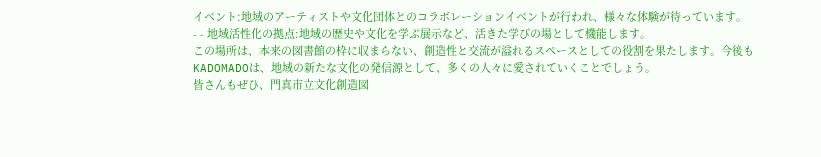イベント:地域のアーティストや文化団体とのコラボレーションイベントが行われ、様々な体験が待っています。
- - 地域活性化の拠点:地域の歴史や文化を学ぶ展示など、活きた学びの場として機能します。
この場所は、本来の図書館の枠に収まらない、創造性と交流が溢れるスペースとしての役割を果たします。今後もKADOMADOは、地域の新たな文化の発信源として、多くの人々に愛されていくことでしょう。
皆さんもぜひ、門真市立文化創造図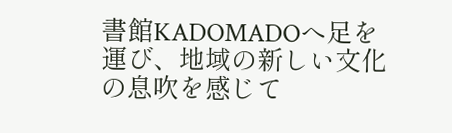書館KADOMADOへ足を運び、地域の新しい文化の息吹を感じて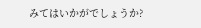みてはいかがでしょうか?